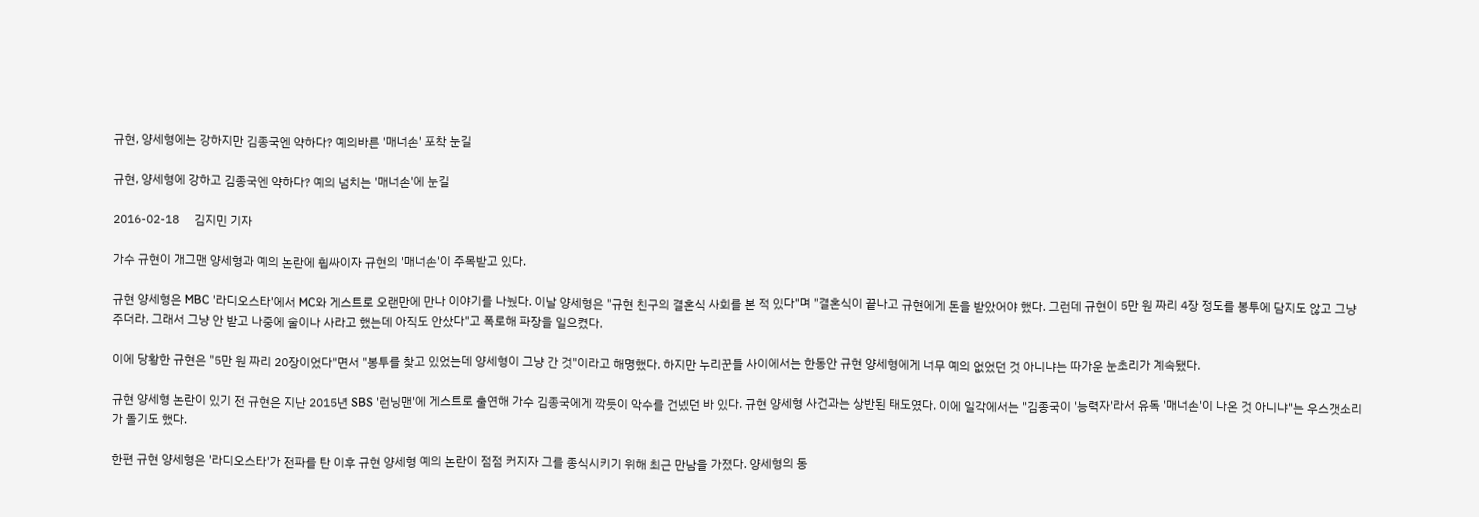규현, 양세형에는 강하지만 김종국엔 약하다? 예의바른 '매너손' 포착 눈길

규현, 양세형에 강하고 김종국엔 약하다? 예의 넘치는 '매너손'에 눈길

2016-02-18     김지민 기자

가수 규현이 개그맨 양세형과 예의 논란에 휩싸이자 규현의 '매너손'이 주목받고 있다.

규현 양세형은 MBC '라디오스타'에서 MC와 게스트로 오랜만에 만나 이야기를 나눴다. 이날 양세형은 "규현 친구의 결혼식 사회를 본 적 있다"며 "결혼식이 끝나고 규현에게 돈을 받았어야 했다. 그런데 규현이 5만 원 짜리 4장 정도를 봉투에 담지도 않고 그냥 주더라. 그래서 그냥 안 받고 나중에 술이나 사라고 했는데 아직도 안샀다"고 폭로해 파장을 일으켰다.

이에 당황한 규현은 "5만 원 짜리 20장이었다"면서 "봉투를 찾고 있었는데 양세형이 그냥 간 것"이라고 해명했다. 하지만 누리꾼들 사이에서는 한동안 규현 양세형에게 너무 예의 없었던 것 아니냐는 따가운 눈초리가 계속됐다.

규현 양세형 논란이 있기 전 규현은 지난 2015년 SBS '런닝맨'에 게스트로 출연해 가수 김종국에게 깍듯이 악수를 건넸던 바 있다. 규현 양세형 사건과는 상반된 태도였다. 이에 일각에서는 "김종국이 '능력자'라서 유독 '매너손'이 나온 것 아니냐"는 우스갯소리가 돌기도 했다.

한편 규현 양세형은 '라디오스타'가 전파를 탄 이후 규현 양세형 예의 논란이 점점 커지자 그를 종식시키기 위해 최근 만남을 가졌다. 양세형의 동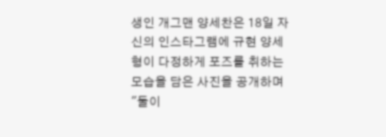생인 개그맨 양세찬은 18일 자신의 인스타그램에 규현 양세형이 다정하게 포즈를 취하는 모습을 담은 사진을 공개하며 "둘이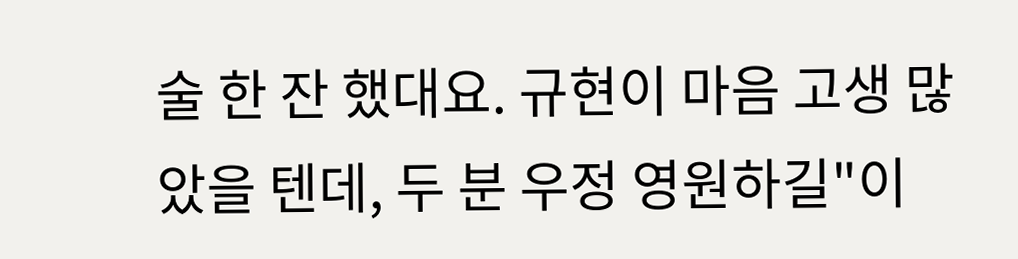술 한 잔 했대요. 규현이 마음 고생 많았을 텐데, 두 분 우정 영원하길"이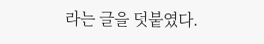라는 글을 덧붙였다.